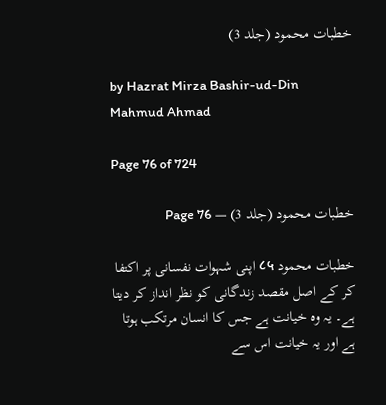خطبات محمود (جلد 3)

by Hazrat Mirza Bashir-ud-Din Mahmud Ahmad

Page 76 of 724

خطبات محمود (جلد 3) — Page 76

خطبات محمود ८५ اپنی شہوات نفسانی پر اکتفا کر کے اصل مقصد زندگانی کو نظر انداز کر دیتا ہے۔ یہ وہ خیانت ہے جس کا انسان مرتکب ہوتا ہے اور یہ خیانت اس سے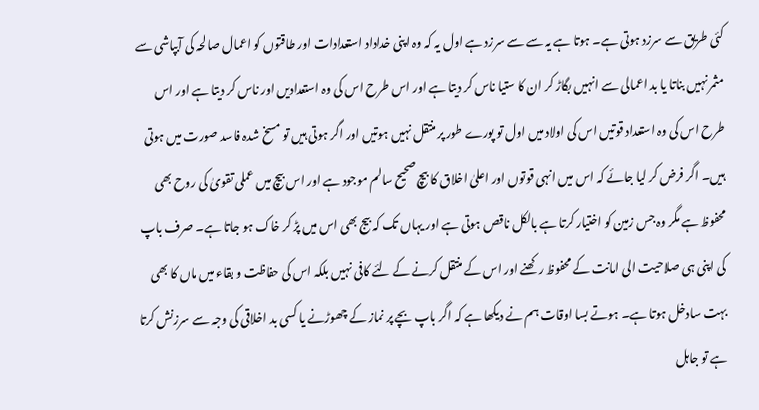کئی طریق سے سرزد ہوتی ہے۔ ہوتا ہے یہ سے سے سرزد ہے اول یہ کہ وہ اپنی خداداد استعدادات اور طاقتوں کو اعمال صالحہ کی آبپاشی سے مثمر نہیں بناتا یا بد اعمالی سے انہیں بگاڑ کر ان کا ستیا ناس کر دیتا ہے اور اس طرح اس کی وہ استعدادیں اور ناس کر دیتا ہے اور اس طرح اس کی وہ استعداد قوتیں اس کی اولاد میں اول تو پورے طور پر منتقل نہیں ہوتیں اور اگر ہوتی ہیں تو مسخ شدہ فاسد صورت میں ہوتی ہیں۔ اگر فرض کر لیا جائے کہ اس میں انہی قوتوں اور اعلیٰ اخلاق کا بیچ صحیح سالم موجود ہے اور اس بیچ میں عملی تقویٰ کی روح بھی محفوظ ہے مگر وہ جس زمین کو اختیار کرتا ہے بالکل ناقص ہوتی ہے اور یہاں تک کہ بیج بھی اس میں پڑ کر خاک ہو جاتا ہے۔ صرف باپ کی اپنی ہی صلاحیت الی امانت کے محفوظ رکھنے اور اس کے منتقل کرنے کے لئے کافی نہیں بلکہ اس کی حفاظت و بقاء میں ماں کا بھی بہت سادخل ہوتا ہے۔ ہوتے بسا اوقات ہم نے دیکھا ہے کہ اگر باپ بچے پر نماز کے چھوڑنے یا کسی بد اخلاقی کی وجہ سے سرزنش کرتا ہے تو جاہل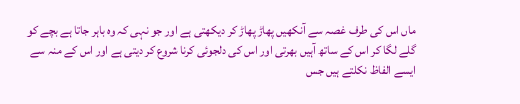ماں اس کی طرف غصہ سے آنکھیں پھاڑ پھاڑ کر دیکھتی ہے اور جو نہی کہ وہ باہر جاتا ہے بچے کو گلے لگا کر اس کے ساتھ آہیں بھرتی اور اس کی دلجوئی کرنا شروع کر دیتی ہے اور اس کے منہ سے ایسے الفاظ نکلتے ہیں جس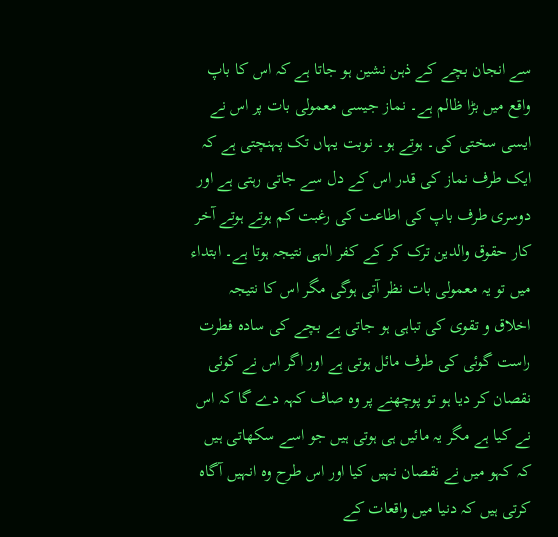سے انجان بچے کے ذہن نشین ہو جاتا ہے کہ اس کا باپ واقع میں بڑا ظالم ہے۔ نماز جیسی معمولی بات پر اس نے ایسی سختی کی۔ ہوتے ہو۔ نوبت یہاں تک پہنچتی ہے کہ ایک طرف نماز کی قدر اس کے دل سے جاتی رہتی ہے اور دوسری طرف باپ کی اطاعت کی رغبت کم ہوتے ہوتے آخر کار حقوق والدین ترک کر کے کفر الہی نتیجہ ہوتا ہے۔ ابتداء میں تو یہ معمولی بات نظر آتی ہوگی مگر اس کا نتیجہ اخلاق و تقوی کی تباہی ہو جاتی ہے بچے کی سادہ فطرت راست گوئی کی طرف مائل ہوتی ہے اور اگر اس نے کوئی نقصان کر دیا ہو تو پوچھنے پر وہ صاف کہہ دے گا کہ اس نے کیا ہے مگر یہ مائیں ہی ہوتی ہیں جو اسے سکھاتی ہیں کہ کہو میں نے نقصان نہیں کیا اور اس طرح وہ انہیں آگاہ کرتی ہیں کہ دنیا میں واقعات کے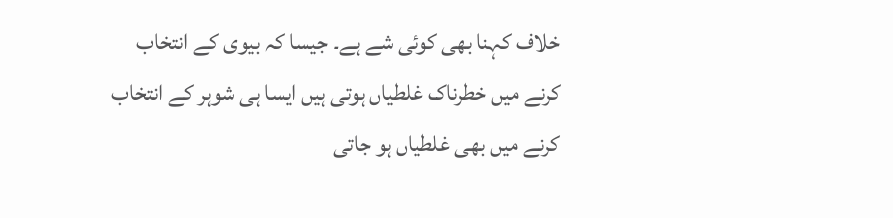خلاف کہنا بھی کوئی شے ہے۔ جیسا کہ بیوی کے انتخاب کرنے میں خطرناک غلطیاں ہوتی ہیں ایسا ہی شوہر کے انتخاب کرنے میں بھی غلطیاں ہو جاتی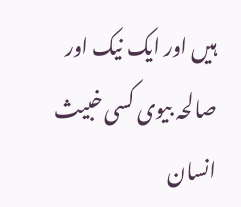ہیں اور ایک نیک اور صالحہ بیوی کسی خبیث انسان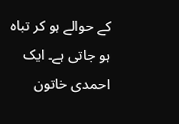کے حوالے ہو کر تباہ ہو جاتی ہے۔ ایک احمدی خاتون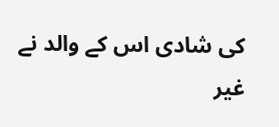کی شادی اس کے والد نے غیر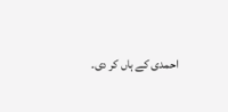احمدی کے ہاں کر دی۔